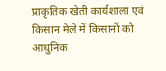प्राकृतिक खेती कार्यशाला एवं किसान मेले में किसानों को आधुनिक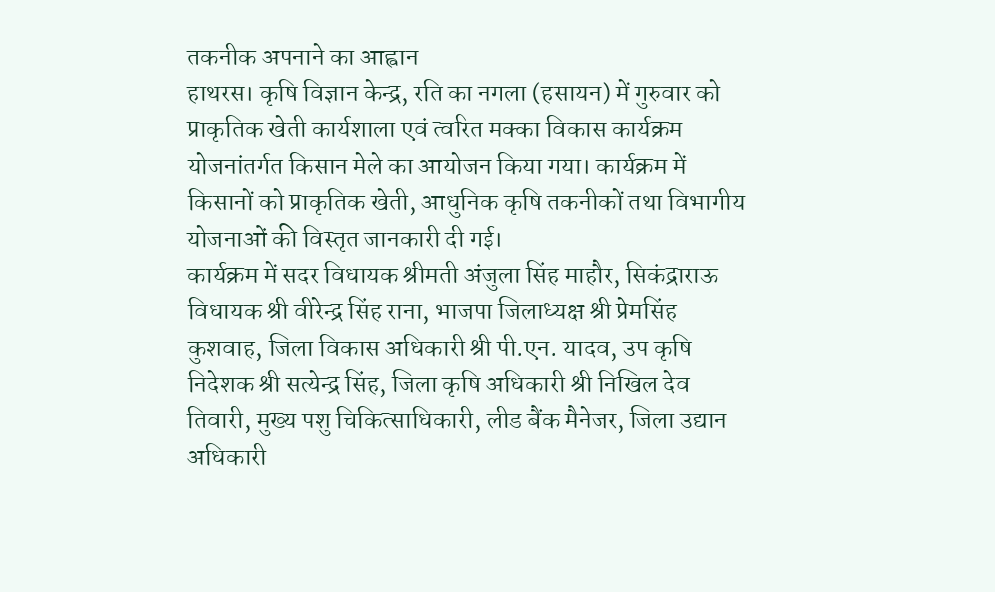तकनीक अपनाने का आह्वान
हाथरस। कृषि विज्ञान केन्द्र, रति का नगला (हसायन) में गुरुवार को प्राकृतिक खेती कार्यशाला एवं त्वरित मक्का विकास कार्यक्रम योजनांतर्गत किसान मेले का आयोजन किया गया। कार्यक्रम में किसानों को प्राकृतिक खेती, आधुनिक कृषि तकनीकों तथा विभागीय योजनाओं की विस्तृत जानकारी दी गई।
कार्यक्रम में सदर विधायक श्रीमती अंजुला सिंह माहौर, सिकंद्राराऊ विधायक श्री वीरेन्द्र सिंह राना, भाजपा जिलाध्यक्ष श्री प्रेमसिंह कुशवाह, जिला विकास अधिकारी श्री पी.एन. यादव, उप कृषि निदेशक श्री सत्येन्द्र सिंह, जिला कृषि अधिकारी श्री निखिल देव तिवारी, मुख्य पशु चिकित्साधिकारी, लीड बैंक मैनेजर, जिला उद्यान अधिकारी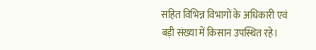सहित विभिन्न विभागों के अधिकारी एवं बड़ी संख्या में किसान उपस्थित रहे।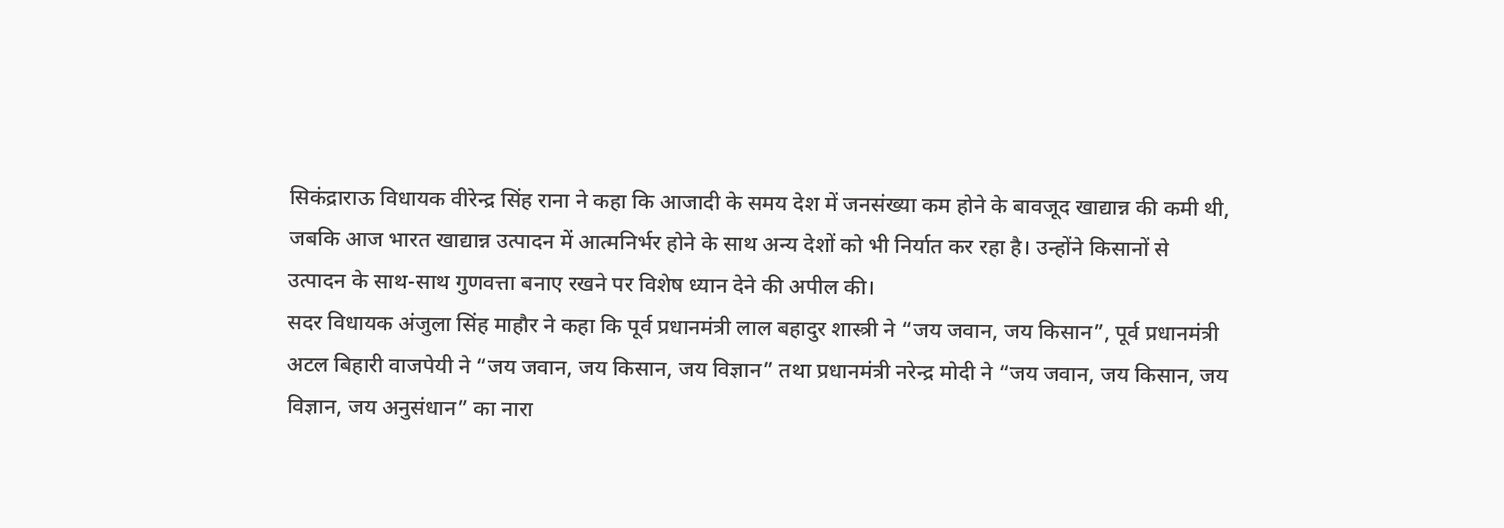सिकंद्राराऊ विधायक वीरेन्द्र सिंह राना ने कहा कि आजादी के समय देश में जनसंख्या कम होने के बावजूद खाद्यान्न की कमी थी, जबकि आज भारत खाद्यान्न उत्पादन में आत्मनिर्भर होने के साथ अन्य देशों को भी निर्यात कर रहा है। उन्होंने किसानों से उत्पादन के साथ-साथ गुणवत्ता बनाए रखने पर विशेष ध्यान देने की अपील की।
सदर विधायक अंजुला सिंह माहौर ने कहा कि पूर्व प्रधानमंत्री लाल बहादुर शास्त्री ने “जय जवान, जय किसान”, पूर्व प्रधानमंत्री अटल बिहारी वाजपेयी ने “जय जवान, जय किसान, जय विज्ञान” तथा प्रधानमंत्री नरेन्द्र मोदी ने “जय जवान, जय किसान, जय विज्ञान, जय अनुसंधान” का नारा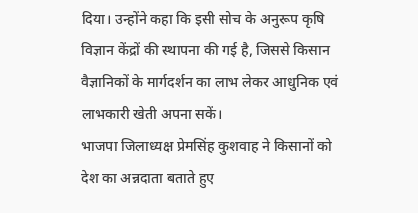दिया। उन्होंने कहा कि इसी सोच के अनुरूप कृषि विज्ञान केंद्रों की स्थापना की गई है, जिससे किसान वैज्ञानिकों के मार्गदर्शन का लाभ लेकर आधुनिक एवं लाभकारी खेती अपना सकें।
भाजपा जिलाध्यक्ष प्रेमसिंह कुशवाह ने किसानों को देश का अन्नदाता बताते हुए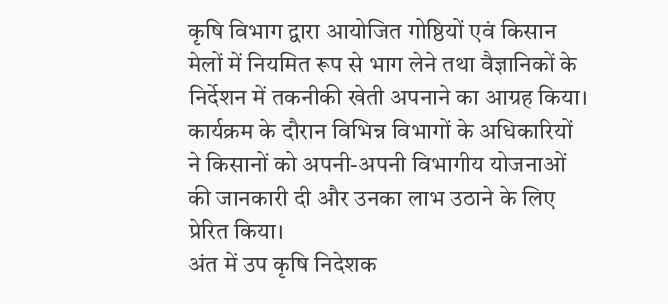कृषि विभाग द्वारा आयोजित गोष्ठियों एवं किसान मेलों में नियमित रूप से भाग लेने तथा वैज्ञानिकों के निर्देशन में तकनीकी खेती अपनाने का आग्रह किया।
कार्यक्रम के दौरान विभिन्न विभागों के अधिकारियों ने किसानों को अपनी-अपनी विभागीय योजनाओं की जानकारी दी और उनका लाभ उठाने के लिए प्रेरित किया।
अंत में उप कृषि निदेशक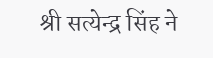श्री सत्येन्द्र सिंह ने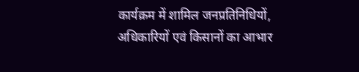कार्यक्रम में शामिल जनप्रतिनिधियों, अधिकारियों एवं किसानों का आभार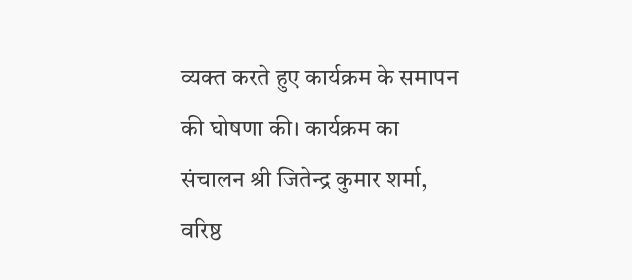व्यक्त करते हुए कार्यक्रम के समापन की घोषणा की। कार्यक्रम का संचालन श्री जितेन्द्र कुमार शर्मा, वरिष्ठ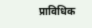प्राविधिक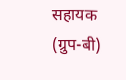सहायक (ग्रुप-बी)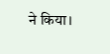ने किया।